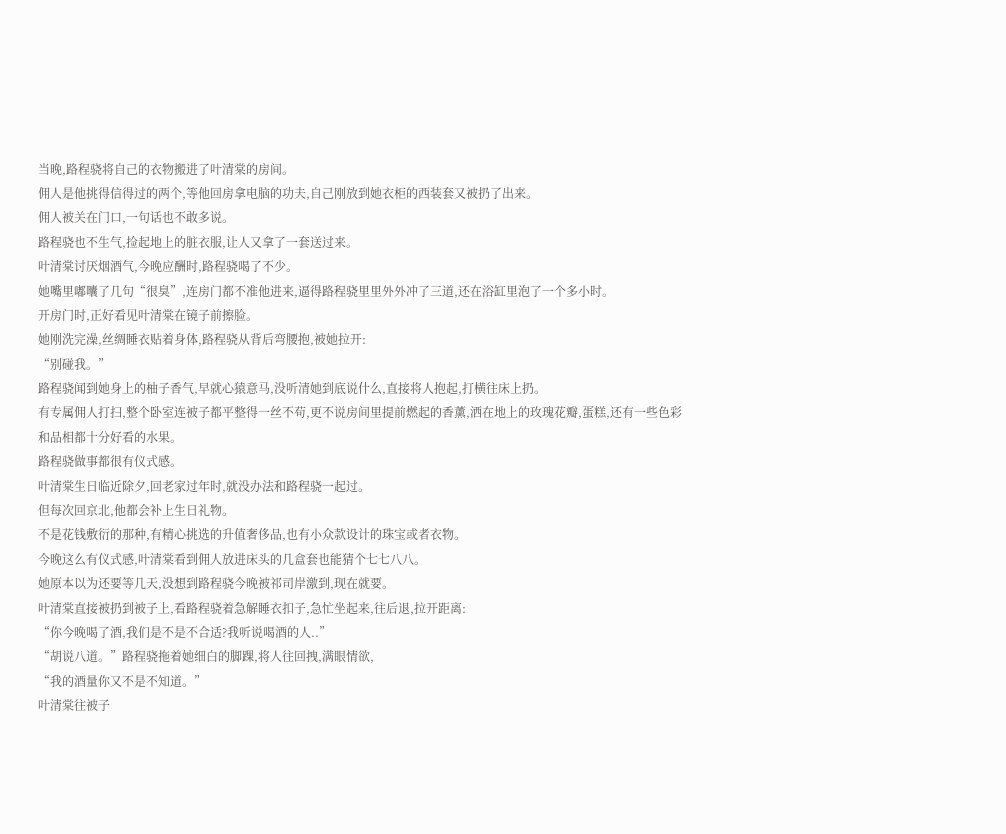当晚,路程骁将自己的衣物搬进了叶清棠的房间。
佣人是他挑得信得过的两个,等他回房拿电脑的功夫,自己刚放到她衣柜的西装套又被扔了出来。
佣人被关在门口,一句话也不敢多说。
路程骁也不生气,捡起地上的脏衣服,让人又拿了一套送过来。
叶清棠讨厌烟酒气,今晚应酬时,路程骁喝了不少。
她嘴里嘟囔了几句“很臭”,连房门都不准他进来,逼得路程骁里里外外冲了三道,还在浴缸里泡了一个多小时。
开房门时,正好看见叶清棠在镜子前擦脸。
她刚洗完澡,丝绸睡衣贴着身体,路程骁从背后弯腰抱,被她拉开:
“别碰我。”
路程骁闻到她身上的柚子香气,早就心猿意马,没听清她到底说什么,直接将人抱起,打横往床上扔。
有专属佣人打扫,整个卧室连被子都平整得一丝不苟,更不说房间里提前燃起的香薰,洒在地上的玫瑰花瓣,蛋糕,还有一些色彩和品相都十分好看的水果。
路程骁做事都很有仪式感。
叶清棠生日临近除夕,回老家过年时,就没办法和路程骁一起过。
但每次回京北,他都会补上生日礼物。
不是花钱敷衍的那种,有精心挑选的升值奢侈品,也有小众款设计的珠宝或者衣物。
今晚这么有仪式感,叶清棠看到佣人放进床头的几盒套也能猜个七七八八。
她原本以为还要等几天,没想到路程骁今晚被祁司岸激到,现在就要。
叶清棠直接被扔到被子上,看路程骁着急解睡衣扣子,急忙坐起来,往后退,拉开距离:
“你今晚喝了酒,我们是不是不合适?我听说喝酒的人..”
“胡说八道。”路程骁拖着她细白的脚踝,将人往回拽,满眼情欲,
“我的酒量你又不是不知道。”
叶清棠往被子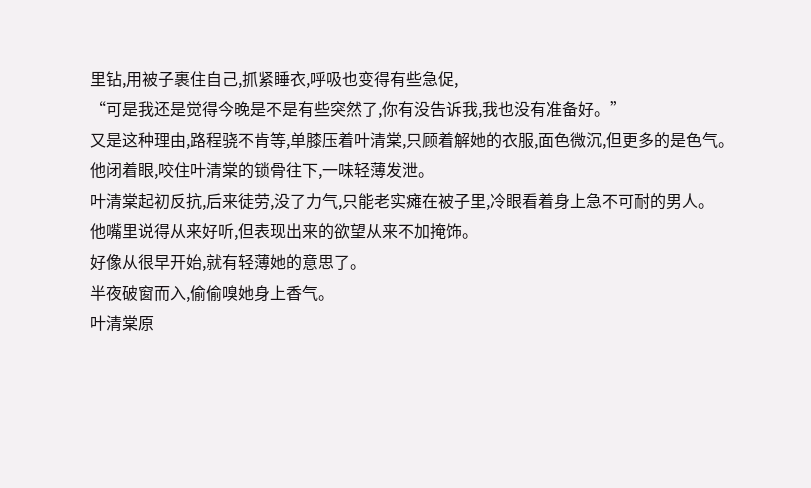里钻,用被子裹住自己,抓紧睡衣,呼吸也变得有些急促,
“可是我还是觉得今晚是不是有些突然了,你有没告诉我,我也没有准备好。”
又是这种理由,路程骁不肯等,单膝压着叶清棠,只顾着解她的衣服,面色微沉,但更多的是色气。
他闭着眼,咬住叶清棠的锁骨往下,一味轻薄发泄。
叶清棠起初反抗,后来徒劳,没了力气,只能老实瘫在被子里,冷眼看着身上急不可耐的男人。
他嘴里说得从来好听,但表现出来的欲望从来不加掩饰。
好像从很早开始,就有轻薄她的意思了。
半夜破窗而入,偷偷嗅她身上香气。
叶清棠原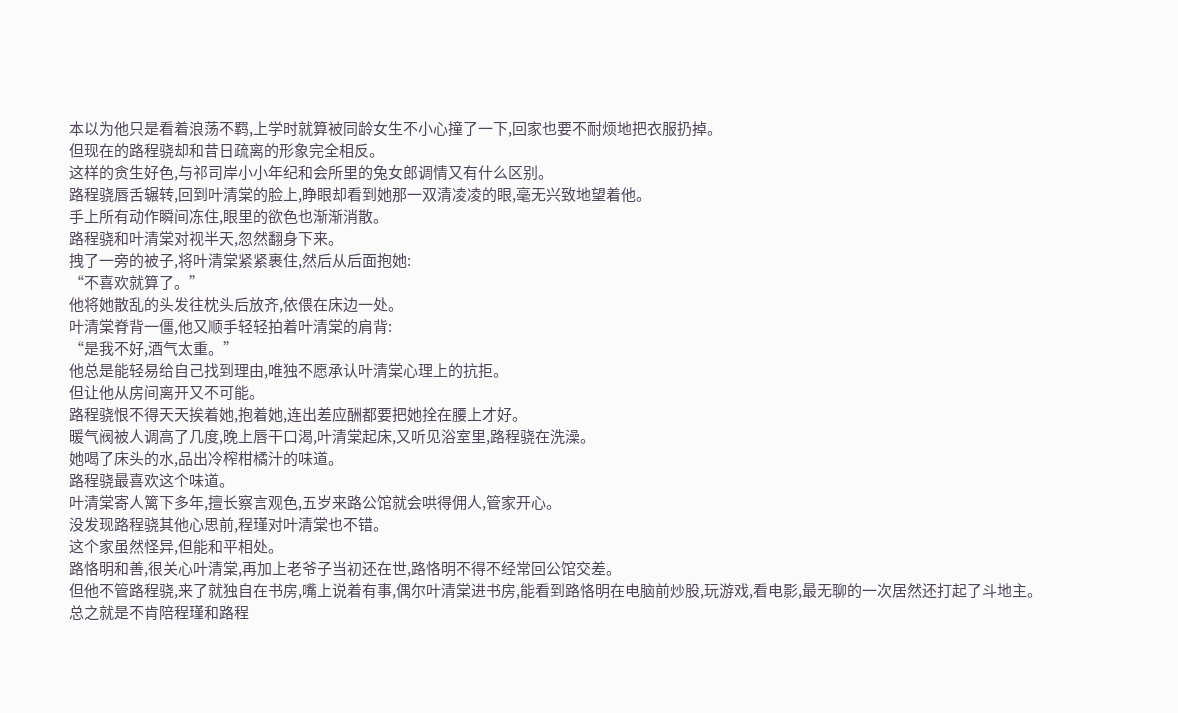本以为他只是看着浪荡不羁,上学时就算被同龄女生不小心撞了一下,回家也要不耐烦地把衣服扔掉。
但现在的路程骁却和昔日疏离的形象完全相反。
这样的贪生好色,与祁司岸小小年纪和会所里的兔女郎调情又有什么区别。
路程骁唇舌辗转,回到叶清棠的脸上,睁眼却看到她那一双清凌凌的眼,毫无兴致地望着他。
手上所有动作瞬间冻住,眼里的欲色也渐渐消散。
路程骁和叶清棠对视半天,忽然翻身下来。
拽了一旁的被子,将叶清棠紧紧裹住,然后从后面抱她:
“不喜欢就算了。”
他将她散乱的头发往枕头后放齐,依偎在床边一处。
叶清棠脊背一僵,他又顺手轻轻拍着叶清棠的肩背:
“是我不好,酒气太重。”
他总是能轻易给自己找到理由,唯独不愿承认叶清棠心理上的抗拒。
但让他从房间离开又不可能。
路程骁恨不得天天挨着她,抱着她,连出差应酬都要把她拴在腰上才好。
暖气阀被人调高了几度,晚上唇干口渴,叶清棠起床,又听见浴室里,路程骁在洗澡。
她喝了床头的水,品出冷榨柑橘汁的味道。
路程骁最喜欢这个味道。
叶清棠寄人篱下多年,擅长察言观色,五岁来路公馆就会哄得佣人,管家开心。
没发现路程骁其他心思前,程瑾对叶清棠也不错。
这个家虽然怪异,但能和平相处。
路恪明和善,很关心叶清棠,再加上老爷子当初还在世,路恪明不得不经常回公馆交差。
但他不管路程骁,来了就独自在书房,嘴上说着有事,偶尔叶清棠进书房,能看到路恪明在电脑前炒股,玩游戏,看电影,最无聊的一次居然还打起了斗地主。
总之就是不肯陪程瑾和路程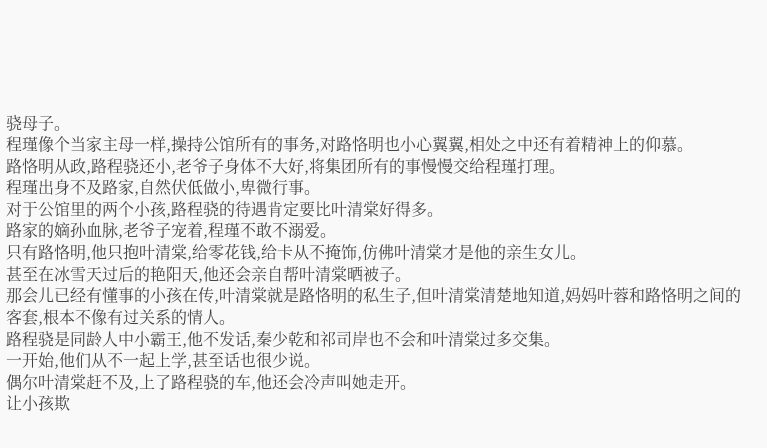骁母子。
程瑾像个当家主母一样,操持公馆所有的事务,对路恪明也小心翼翼,相处之中还有着精神上的仰慕。
路恪明从政,路程骁还小,老爷子身体不大好,将集团所有的事慢慢交给程瑾打理。
程瑾出身不及路家,自然伏低做小,卑微行事。
对于公馆里的两个小孩,路程骁的待遇肯定要比叶清棠好得多。
路家的嫡孙血脉,老爷子宠着,程瑾不敢不溺爱。
只有路恪明,他只抱叶清棠,给零花钱,给卡从不掩饰,仿佛叶清棠才是他的亲生女儿。
甚至在冰雪天过后的艳阳天,他还会亲自帮叶清棠晒被子。
那会儿已经有懂事的小孩在传,叶清棠就是路恪明的私生子,但叶清棠清楚地知道,妈妈叶蓉和路恪明之间的客套,根本不像有过关系的情人。
路程骁是同龄人中小霸王,他不发话,秦少乾和祁司岸也不会和叶清棠过多交集。
一开始,他们从不一起上学,甚至话也很少说。
偶尔叶清棠赶不及,上了路程骁的车,他还会冷声叫她走开。
让小孩欺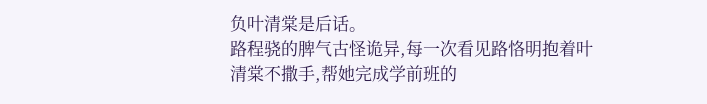负叶清棠是后话。
路程骁的脾气古怪诡异,每一次看见路恪明抱着叶清棠不撒手,帮她完成学前班的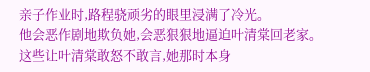亲子作业时,路程骁顽劣的眼里浸满了冷光。
他会恶作剧地欺负她,会恶狠狠地逼迫叶清棠回老家。
这些让叶清棠敢怒不敢言,她那时本身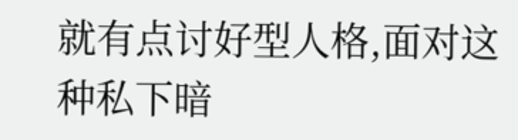就有点讨好型人格,面对这种私下暗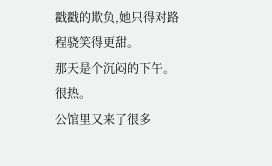戳戳的欺负,她只得对路程骁笑得更甜。
那天是个沉闷的下午。
很热。
公馆里又来了很多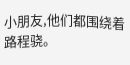小朋友,他们都围绕着路程骁。